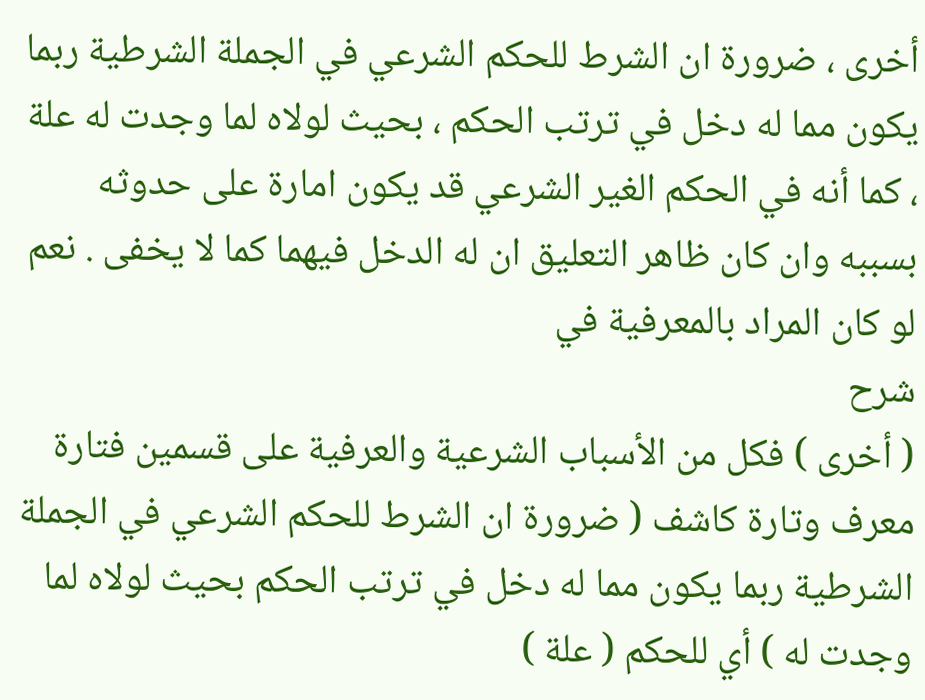أخرى ، ضرورة ان الشرط للحكم الشرعي في الجملة الشرطية ربما يكون مما له دخل في ترتب الحكم ، بحيث لولاه لما وجدت له علة ، كما أنه في الحكم الغير الشرعي قد يكون امارة على حدوثه بسببه وان كان ظاهر التعليق ان له الدخل فيهما كما لا يخفى . نعم لو كان المراد بالمعرفية في
شرح
( أخرى ) فكل من الأسباب الشرعية والعرفية على قسمين فتارة معرف وتارة كاشف ( ضرورة ان الشرط للحكم الشرعي في الجملة الشرطية ربما يكون مما له دخل في ترتب الحكم بحيث لولاه لما وجدت له ) أي للحكم ( علة )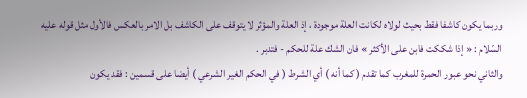وربما يكون كاشفا فقط بحيث لولاه لكانت العلة موجودة ، إذ العلة والمؤثر لا يتوقف على الكاشف بل الامر بالعكس فالأول مثل قوله عليه السّلام : « إذا شككت فابن على الأكثر » فان الشك علة للحكم - فتدبر .
والثاني نحو عبور الحمرة للمغرب كما تقدم ( كما أنه ) أي الشرط ( في الحكم الغير الشرعي ) أيضا على قسمين : فقد يكون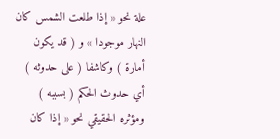علة نحو « إذا طلعت الشمس كان النهار موجودا » و ( قد يكون أمارة ) وكاشفا ( على حدوثه ) أي حدوث الحكم ( بسببه ) ومؤثره الحقيقي نحو « إذا كان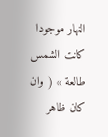النهار موجودا كانت الشمس طالعة » ( وان كان ظاهر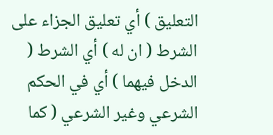التعليق ) أي تعليق الجزاء على الشرط ( ان له ) أي الشرط ( الدخل فيهما ) أي في الحكم الشرعي وغير الشرعي ( كما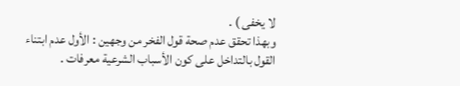لا يخفى ) .
وبهذا تحقق عدم صحة قول الفخر من وجهين : الأول عدم ابتناء القول بالتداخل على كون الأسباب الشرعية معرفات .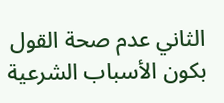الثاني عدم صحة القول بكون الأسباب الشرعية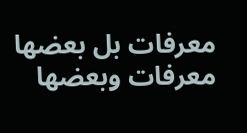معرفات بل بعضها معرفات وبعضها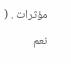مؤثرات . ( نعم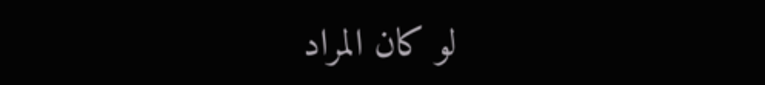لو كان المراد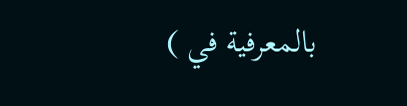بالمعرفية في )